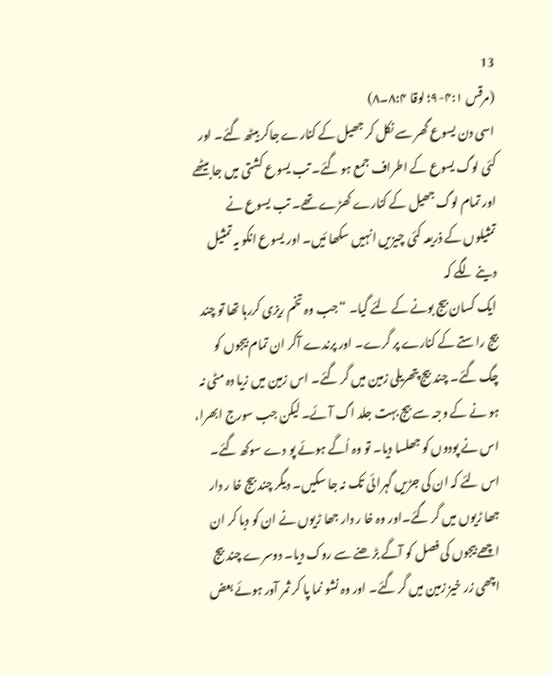13
(مرقس ۴:۱-۹؛ لوقا ۸:۴۔۸)
اسی دن یسوع گھر سے نکل کر جھیل کے کنارے جاکر بیٹھ گئے۔ اور کئی لوگ یسوع کے اطراف جمع ہو گئے۔ تب یسوع کشتی میں جا بیٹھے اور تمام لوگ جھیل کے کنارے کھڑے تھے۔ تب یسوع نے تمثیلوں کے ذریعہ کئی چیزیں انہیں سکھا ئیں۔ اور یسوع انکو یہ تمثیل دینے لگے کہ
ایک کسان بیج بونے کے لئے گیا۔ “جب وہ تخم ریزی کررہا تھا تو چند بیج راستے کے کنارے پر گرے۔ اور پرندے آکر ان تمام بیجوں کو چگ گئے۔ چند بیج پتھریلی زمین میں گر گئے۔ اس زمین میں زیا دہ مٹی نہ ہو نے کے وجہ سے بیج بہت جلد اگ آئے۔ لیکن جب سورج ابھرا، اس نے پودوں کو جھلسا دیا۔ تو وہ اُگے ہوئے پو دے سوکھ گئے۔ اس لئے کہ ان کی جڑیں گہرا ئی تک نہ جا سکیں۔ دیگر چند بیج خا ر دار جھا ڑیوں میں گر گئے۔اور وہ خا ر دار جھا ڑیوں نے ان کو دبا کر ان اچھے بیجوں کی فصل کو آگے بڑ ھنے سے روک دیا۔ دوسرے چند بیج اچھی زر خیز زمین میں گر گئے۔ اور وہ نشو نما پا کر ثمر آور ہوئے بعض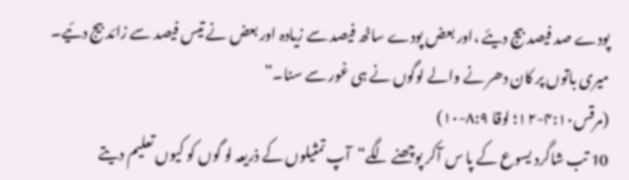پودے صد فیصد بیج دیئے ،اور بعض پودے ساٹھ فیصد سے زیادہ اور بعض نے تیس فیصد سے زائد بیج دئیے۔ میری باتوں پر کان دھر نے والے لوگوں نے ہی غور سے سنا۔”
(مرقس۴:۱۰-۱۲؛ لوقا ۸:۹-۱۰)
10 تب شاگرد یسوع کے پا س آکر پوچھنے لگے“آپ تمثیلوں کے ذریعہ لو گوں کو کیوں تعلیم دیتے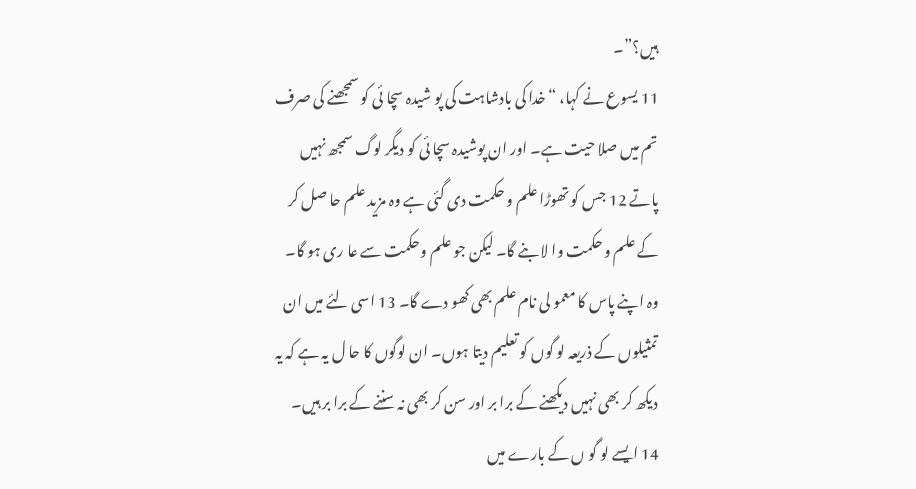ہیں؟”۔
11 یسوع نے کہا، “خدا کی بادشاہت کی پو شیدہ سچا ئی کو سمجھنے کی صرف تم میں صلا حیت ہے۔ اور ان پوشیدہ سچا ئی کو دیگر لوگ سمجھ نہیں پاتے 12 جس کو تھوڑا علم و حکمت دی گئی ہے وہ مزید علم حا صل کر کے علم و حکمت وا لا بنے گا۔ لیکن جو علم وحکمت سے عا ری ہو گا۔ وہ اپنے پاس کا معمو لی نام علم بھی کھو دے گا۔ 13 اسی لئے میں ان تمثیلوں کے ذریعہ لو گوں کو تعلیم دیتا ہوں۔ ان لوگوں کا حا ل یہ ہے کہ یہ دیکھ کر بھی نہیں دیکھنے کے برا بر اور سن کر بھی نہ سننے کے برا بر ہیں۔ 14 ایسے لو گو ں کے بارے میں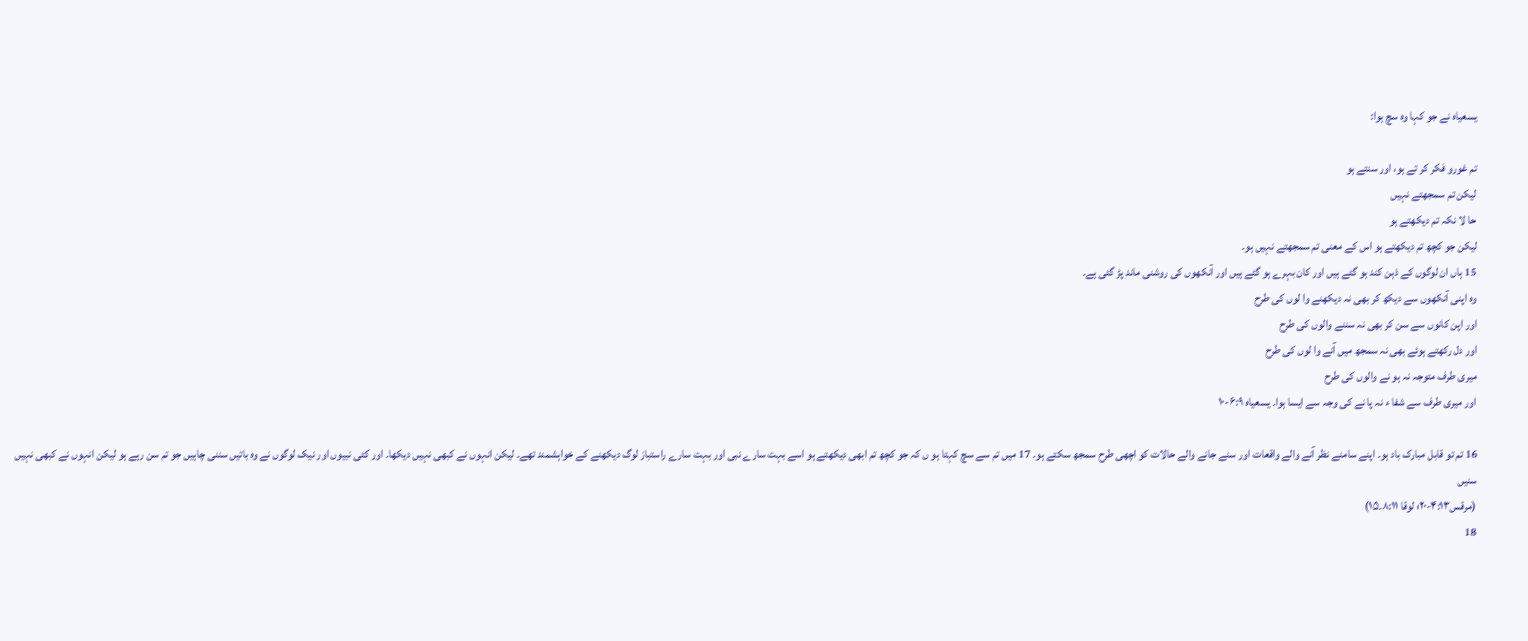یسعیاہ نے جو کہا وہ سچ ہوا:

تم غورو فکر کر تے ہو، اور سنتے ہو
لیکن تم سمجھتے نہیں
حا لا نکہ تم دیکھتے ہو
لیکن جو کچھ تم دیکھتے ہو اس کے معنی تم سمجھتے نہیں ہو۔
15 ہاں ان لوگوں کے ذہن کند ہو گئے ہیں اور کان بہرے ہو گئے ہیں اور آنکھوں کی روشنی ماند پڑ گئی ہے۔
وہ اپنی آنکھوں سے دیکھ کر بھی نہ دیکھنے وا لوں کی طرح
اور اپن کانوں سے سن کر بھی نہ سننے والوں کی طرح
اور دل رکھتے ہوئے بھی نہ سمجھ میں آنے وا لوں کی طرح
میری طرف متوجہ نہ ہو نے والوں کی طرح
اور میری طرف سے شفا ء نہ پا نے کی وجہ سے ایسا ہوا۔ یسعیاہ ۶:۹-۱۰

16 تم تو قابل مبارک باد ہو۔ اپنے سامنے نظر آنے والے واقعات اور سنے جانے والے حالات کو اچھی طرح سمجھ سکتے ہو۔ 17 میں تم سے سچ کہتا ہو ں کہ جو کچھ تم ابھی دیکھتے ہو اسے بہت سارے نبی اور بہت سارے راستباز لوگ دیکھنے کے خواہشمند تھے۔ لیکن انہوں نے کبھی نہیں دیکھا۔ اور کئی نبیوں اور نیک لوگوں نے وہ باتیں سننی چاہیں جو تم سن رہے ہو لیکن انہوں نے کبھی نہیں سنیں
(مرقس۴:۱۳-۲۰؛ لوقا ۸:۱۱۔۱۵)
18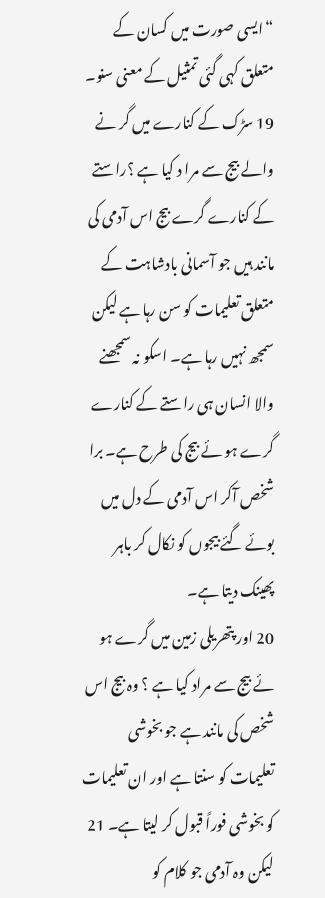“ایسی صورت میں کسان کے متعلق کہی گئی تمثیل کے معنی سنو۔
19 سڑک کے کنارے میں گر نے والے بیج سے مرا د کیا ہے ؟راستے کے کنارے گرے بیج اس آدمی کی مانند ہیں جو آسمانی بادشاہت کے متعلق تعلیمات کو سن رہا ہے لیکن سمجھ نہیں رہا ہے۔ اسکو نہ سمجھنے والا انسان ہی راستے کے کنارے گرے ہو ئے بیج کی طرح ہے۔ برا شخص آکر اس آدمی کے دل میں بوئے گئے بیجوں کو نکال کر باہر پھینک دیتا ہے۔
20 اور پتھریلی زمین میں گرے ہو ئے بیج سے مراد کیا ہے ؟ وہ بیج اس شخص کی مانند ہے جو بخوشی تعلیمات کو سنتا ہے اور ان تعلیمات کو بخوشی فوراً قبول کر لیتا ہے۔ 21 لیکن وہ آدمی جو کلام کو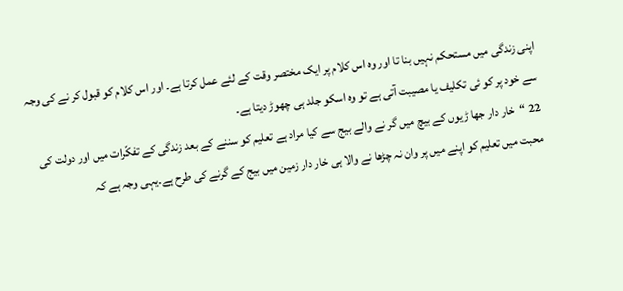اپنی زندگی میں مستحکم نہیں بنا تا اور وہ اس کلام پر ایک مختصر وقت کے لئے عمل کرتا ہے۔ اور اس کلام کو قبول کر نے کی وجہ سے خود پر کو ئی تکلیف یا مصیبت آتی ہے تو وہ اسکو جلد ہی چھوڑ دیتا ہے۔
22 “خار دار جھا ڑیوں کے بیچ میں گر نے والے بیج سے کیا مراد ہے تعلیم کو سننے کے بعد زندگی کے تفکّرات میں اور دولت کی محبت میں تعلیم کو اپنے میں پر وان نہ چڑھا نے والا ہی خار دار زمین میں بیج کے گرنے کی طرح ہے۔یہی وجہ ہے کہ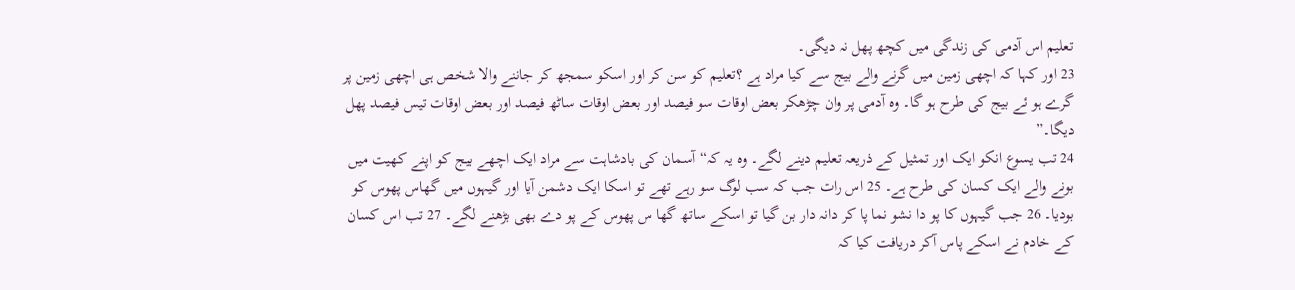تعلیم اس آدمی کی زندگی میں کچھ پھل نہ دیگی۔
23 اور کہا کہ اچھی زمین میں گرنے والے بیج سے کیا مراد ہے ؟تعلیم کو سن کر اور اسکو سمجھ کر جاننے والا شخص ہی اچھی زمین پر گرے ہو ئے بیج کی طرح ہو گا۔ وہ آدمی پر وان چڑھکر بعض اوقات سو فیصد اور بعض اوقات ساٹھ فیصد اور بعض اوقات تیس فیصد پھل دیگا۔”
24 تب یسوع انکو ایک اور تمثیل کے ذریعہ تعلیم دینے لگے۔ وہ یہ کہ“ آسمان کی بادشاہت سے مراد ایک اچھے بیج کو اپنے کھیت میں بونے والے ایک کسان کی طرح ہے۔ 25 اس رات جب کہ سب لوگ سو رہے تھے تو اسکا ایک دشمن آیا اور گیہوں میں گھاس پھوس کو بودیا۔ 26 جب گیہوں کا پو دا نشو نما پا کر دانہ دار بن گیا تو اسکے ساتھ گھا س پھوس کے پو دے بھی بڑھنے لگے۔ 27 تب اس کسان کے خادم نے اسکے پاس آکر دریافت کیا کہ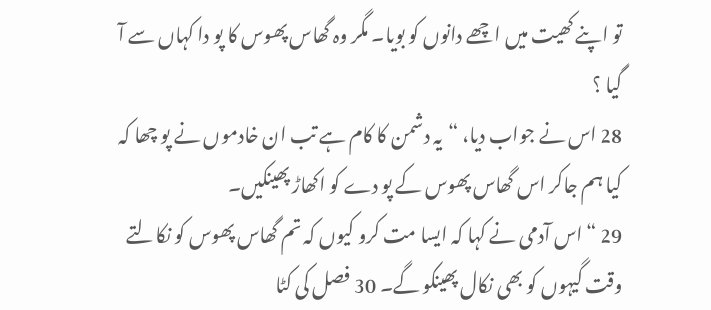تو اپنے کھیت میں اچھے دانوں کو بویا۔ مگر وہ گھاس پھوس کا پو دا کہاں سے آ گیا ؟
28 اس نے جواب دیا، “یہ دشمن کا کام ہے تب ان خادموں نے پو چھا کہ کیا ہم جاکر اس گھاس پھوس کے پو دے کو اکھاڑ پھینکیں۔
29 “اس آدمی نے کہا کہ ایسا مت کرو کیوں کہ تم گھاس پھوس کو نکالتے وقت گیہوں کو بھی نکال پھینکو گے۔ 30 فصل کی کٹا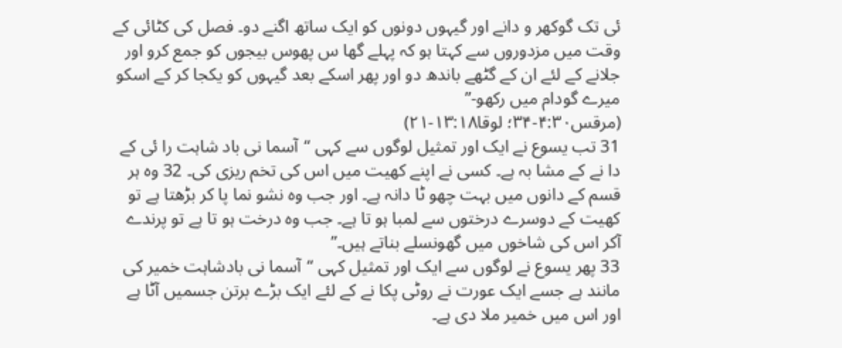ئی تک گوکھر و دانے اور گیہوں دونوں کو ایک ساتھ اگنے دو۔ فصل کی کٹائی کے وقت میں مزدوروں سے کہتا ہو کہ پہلے گھا س پھوس بیجوں کو جمع کرو اور جلانے کے لئے ان کے گٹھے باندھ دو اور پھر اسکے بعد گیہوں کو یکجا کر کے اسکو میرے گودام میں رکھو-”
(مرقس۴:۳۰-۳۴؛ لوقا۱۳:۱۸-۲۱)
31 تب یسوع نے ایک اور تمثیل لوگوں سے کہی “آسما نی باد شاہت را ئی کے دا نے کے مشا بہ ہے۔ کسی نے اپنے کھیت میں اس کی تخم ریزی کی۔ 32 وہ ہر قسم کے دانوں میں بہت چھو ٹا دانہ ہے۔ اور جب وہ نشو نما پا کر بڑھتا ہے تو کھیت کے دوسرے درختوں سے لمبا ہو تا ہے۔ جب وہ درخت ہو تا ہے تو پرندے آکر اس کی شاخوں میں گھونسلے بناتے ہیں۔”
33 پھر یسوع نے لوگوں سے ایک اور تمثیل کہی “آسما نی بادشاہت خمیر کی مانند ہے جسے ایک عورت نے روٹی پکا نے کے لئے ایک بڑے برتن جسمیں آٹا ہے اور اس میں خمیر ملا دی ہے۔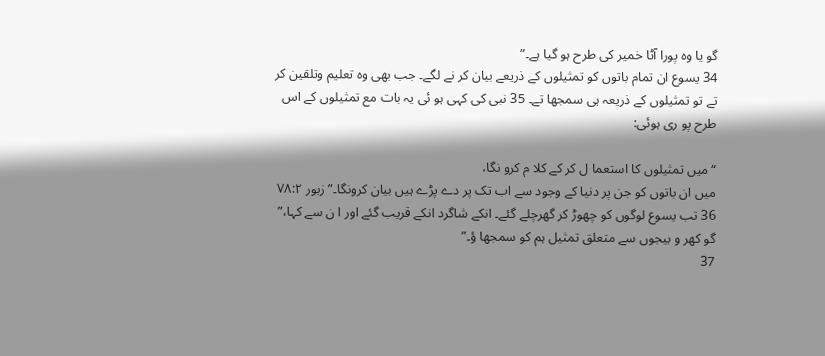گو یا وہ پورا آٹا خمیر کی طرح ہو گیا ہے۔”
34 یسوع ان تمام باتوں کو تمثیلوں کے ذریعے بیان کر نے لگے۔ جب بھی وہ تعلیم وتلقین کر تے تو تمثیلوں کے ذریعہ ہی سمجھا تے۔ 35 نبی کی کہی ہو ئی یہ بات مع تمثیلوں کے اس طرح پو ری ہوئی:

“میں تمثیلوں کا استعما ل کر کے کلا م کرو نگا،
میں ان باتوں کو جن پر دنیا کے وجود سے اب تک پر دے پڑے ہیں بیان کرونگا۔” زبور ۷۸:۲
36 تب یسوع لوگوں کو چھوڑ کر گھرچلے گئے۔ انکے شاگرد انکے قریب گئے اور ا ن سے کہا،” گو کھر و بیجوں سے متعلق تمثیل ہم کو سمجھا ؤ۔”
37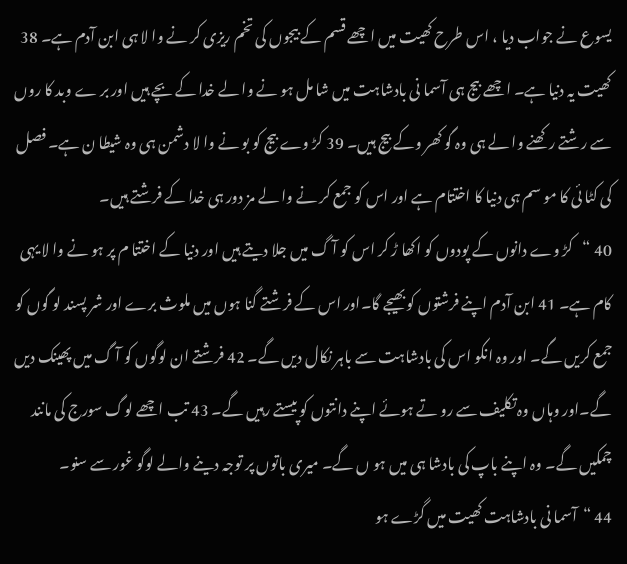یسوع نے جواب دیا ، اس طرح کھیت میں اچھے قسم کے بیجوں کی تخم ریزی کر نے وا لا ہی ابن آدم ہے۔ 38 کھیت یہ دنیا ہے۔ اچھے بیج ہی آسما نی بادشاہت میں شا مل ہو نے وا لے خدا کے بچے ہیں اور بر ے وبد کا روں سے رشتے رکھنے وا لے ہی وہ گو کھر وکے بیج ہیں۔ 39 کڑ وے بیج کو بو نے وا لا دشمن ہی وہ شیطا ن ہے۔ فصل کی کٹا ئی کا مو سم ہی دنیا کا اختتام ہے اور اس کو جمع کر نے وا لے مز دور ہی خدا کے فرشتے ہیں۔
40 “کڑ وے دانوں کے پودوں کو اکھا ڑ کر اس کو آ گ میں جلا دیتے ہیں اور دنیا کے اختتا م پر ہو نے وا لا یہی کام ہے۔ 41 ابن آدم اپنے فرشتوں کو بھیجے گا۔اور اس کے فرشتے گنا ہوں میں ملوث برے اور شر پسند لو گوں کو جمع کریں گے۔ اور وہ انکو اس کی بادشاہت سے باہر نکال دیں گے۔ 42 فرشتے ان لوگوں کو آ گ میں پھینک دیں گے۔اور وہاں وہ تکلیف سے رو تے ہوئے اپنے دانتوں کو پیستے رہیں گے۔ 43 تب اچھے لوگ سورج کی مانند چمکیں گے۔ وہ اپنے باپ کی بادشا ہی میں ہو ں گے۔ میری باتوں پر توجہ دینے والے لوگو غور سے سنو۔
44 “آسما نی بادشاہت کھیت میں گڑے ہو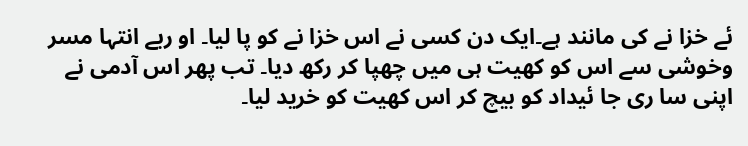ئے خزا نے کی مانند ہے۔ایک دن کسی نے اس خزا نے کو پا لیا۔ او ربے انتہا مسر وخوشی سے اس کو کھیت ہی میں چھپا کر رکھ دیا۔ تب پھر اس آدمی نے اپنی سا ری جا ئیداد کو بیچ کر اس کھیت کو خرید لیا۔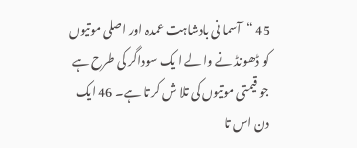45 “آسما نی بادشاہت عمدہ اور اصلی موتیوں کو ڈھونڈ نے وا لے ا یک سوداگر کی طرح ہے جو قیمتی موتیوں کی تلا ش کر تا ہے۔ 46 ایک دن اس تا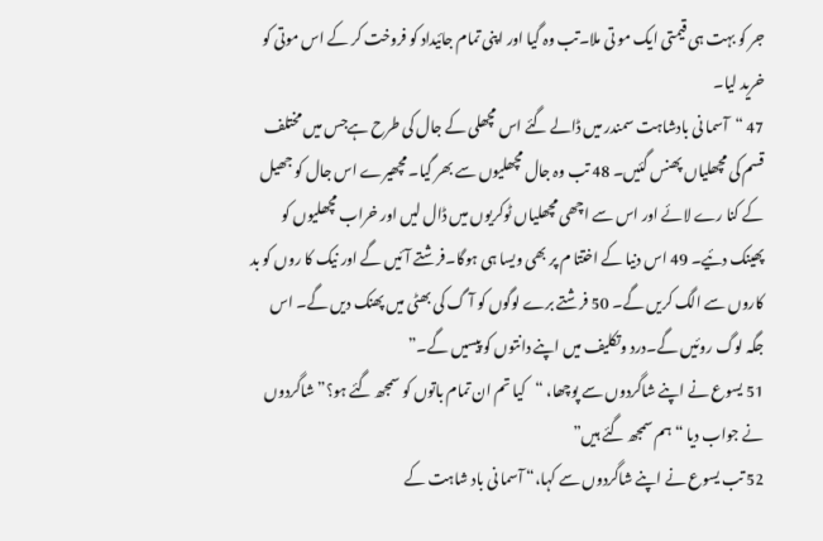جر کو بہت ہی قیمتی ایک مو تی ملا۔تب وہ گیا اور اپنی تمام جائیداد کو فروخت کر کے اس موتی کو خرید لیا۔
47 “آسما نی بادشاہت سمندر میں ڈالے گئے اس مچھلی کے جال کی طرح ہےجس میں مختلف قسم کی مچھلیاں پھنس گئیں۔ 48 تب وہ جال مچھلیوں سے بھر گیا۔ مچھیرے اس جال کو جھیل کے کنا رے لائے اور اس سے اچھی مچھلیاں ٹوکریوں میں ڈال لیں اور خراب مچھلیوں کو پھینک دئیے۔ 49 اس دنیا کے اختتا م پر بھی ویسا ہی ہوگا۔فرشتے آئیں گے اور نیک کا روں کو بد کاروں سے الگ کریں گے۔ 50 فرشتے برے لوگوں کو آ گ کی بھٹی میں پھنک دیں گے۔ اس جگہ لوگ روئیں گے۔درد وتکلیف میں اپنے دانتوں کو پیسیں گے۔”
51 یسوع نے اپنے شاگردوں سے پوچھا، “کیا تم ان تمام باتوں کو سمجھ گئے ہو؟” شاگردوں نے جواب دیا “ہم سمجھ گئے ہیں”
52 تب یسوع نے اپنے شاگردوں سے کہا،“ آسما نی باد شاہت کے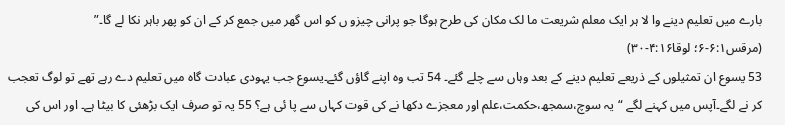بارے میں تعلیم دینے وا لا ہر ایک معلم شریعت ما لک مکان کی طرح ہوگا جو پرانی چیزو ں کو اس گھر میں جمع کر کے ان کو پھر باہر نکا لے گا۔”
(مرقس۶:۱-۶؛ لوقا۴:۱۶-۳۰)
53 یسوع ان تمثیلوں کے ذریعے تعلیم دینے کے بعد وہاں سے چلے گئے۔ 54 تب وہ اپنے گاؤں گئے۔یسوع جب یہودی عبادت گاہ میں تعلیم دے رہے تھے تو لوگ تعجب کر نے لگے۔آپس میں کہنے لگے “یہ سوچ،سمجھ،حکمت،علم اور معجزے دکھا نے کی قوت کہاں سے پا ئی ہے؟ 55 یہ تو صرف ایک بڑھئی کا بیٹا ہے۔ اور اس کی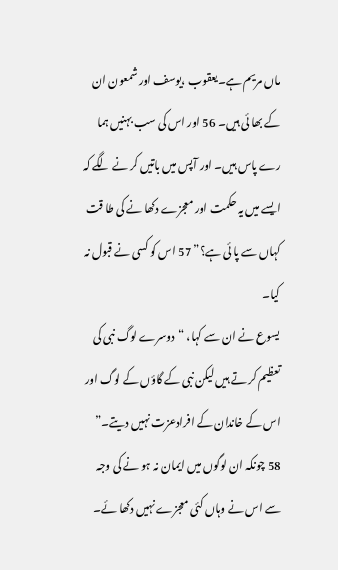ماں مریم ہے۔یعقوب ،یوسف اور شمعون ان کے بھا ئی ہیں۔ 56 اور اس کی سب بہنیں ہما رے پاس ہیں۔ اور آپس میں باتیں کر نے لگے کہ ایسے میں یہ حکمت اور معجزے دکھا نے کی طا قت کہاں سے پا ئی ہے؟” 57 اس کو کسی نے قبول نہ کیا۔
یسوع نے ان سے کہا، “دوسرے لوگ نبی کی تعظیم کر تے ہیں لیکن نبی کے گاؤں کے لوگ اور اس کے خاندان کے افرادعزت نہیں دیتے۔” 58 چونکہ ان لوگوں میں ایمان نہ ہو نے کی وجہ سے اس نے وہاں کئی معجزے نہیں دکھا ئے۔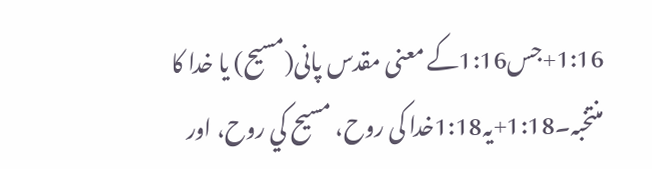1:16+جس1:16کے معنی مقدس پانی(مسیح) یا خدا کا منتخبہ۔1:18+یہ1:18خدا کی روح، مسيح کي روح، اور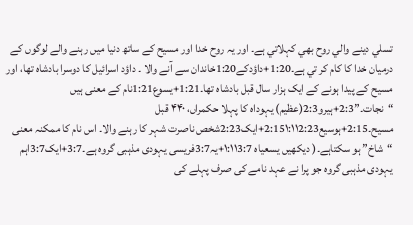تسلي دينے والي روح بھي کہلاتي ہے۔ اور يہ روح خدا اور مسيح کے ساتھ دنیا میں رہنے والے لوگوں کے درمیان خدا کا کام کر تي ہے۔1:20+داؤدکے1:20خاندان سے آنے والا ۔ داؤد اسرائیل کا دوسرا بادشاہ تھا، اور مسیح کے پیدا ہونے کے ایک ہزار سال قبل بادشاہ تھا۔1:21+یسوع1:21نام کے معنی ہیں “نجات۔”2:3+ہیرو2:3(عظيم) يہوداہ کا پہلا حکمراں، ۴۴۰ قبل مسیح۔2:15+ہوسیع2:15۱:۱۱2:23+ایک2:23شخص ناصرت شہر کا رہنے والا۔ اس نام کا ممکنہ معنی “شاخ” ہو سکتاہے۔( دیکھیں یسعیاہ ۱:۱۱3:7+یہ3:7فریسی یہودی مذہبی گروہ ہے۔3:7+ایک3:7اہم یہودی مذہبی گروہ جو پرا نے عہد نامے کی صرف پہلے کی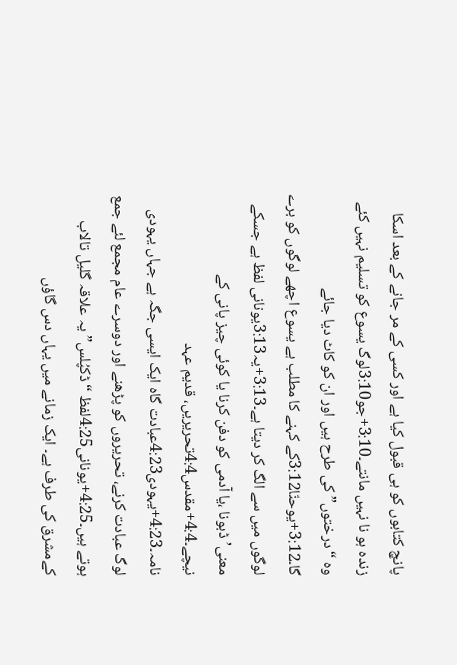پانچ کتابوں کو ہی قبول کیا ہے اور کسی کے مر جانے کے بعد اسکا زندہ ہو نا نہیں مانتے۔3:10+جو3:10لوگ یسوع کو تسلیم نہیں کئے وہ “درختوں” کی طرح ہیں اور ان کو کاٹ دیا جائے گا۔3:12+یوحنّا3:12کے کہنے کا مطلب ہے یسوع اچھے لوگوں کو برے لوگوں میں سے الگ کر دیتا ہے۔3:13+یہ3:13یونانی لفظ ہے جسکے معنی’ ڈبونا ،یا آدمی کو دفن کرنا یا کوئی چیز پانی کے نیچے۔4:4+مقدس4:4تحریریں، قدیم عہد نامہ۔4:23+یہودی4:23عبادت گاہ ایک ایسی جگہ ہے جہاں یہودی لوگ عبادت کرنے، تحریروں کو پڑھنے اور دوسرے عام مجمع لئے جمع ہوتے ہیں۔4:25+یونانی4:25لفظ “ڈکپُلس” یہ علاقہ گلیل تالاب کےمشرق کی طرف ہے۔ ایک زمانے میں یہاں دس گاؤں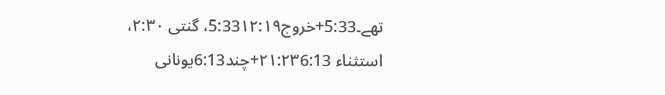تھے۔5:33+خروج5:33۱۲:۱۹، گنتی ۲:۳۰، استثناء ۲۱:۲۳6:13+چند6:13یونانی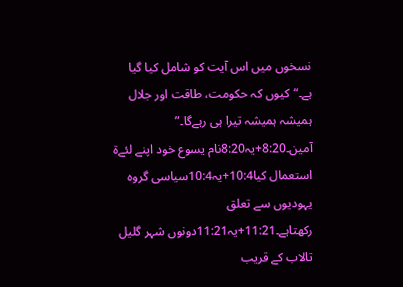نسخوں میں اس آیت کو شامل کیا گیا ہے۔“کیوں کہ حکومت، طاقت اور جلال ہمیشہ ہمیشہ تیرا ہی رہےگا۔” آمین۔8:20+یہ8:20نام یسوع خود اپنے لئےة استعمال کیا10:4+یہ10:4سیاسی گروہ یہودیوں سے تعلق رکھتاہے۔11:21+یہ11:21دونوں شہر گلیل تالاب کے قریب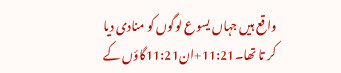واقع ہيں جہاں یسوع لوگوں کو منادی دیا کر تا تھا۔11:21+ان11:21گاؤں کے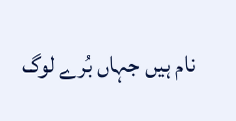نام ہیں جہاں بُرے لوگ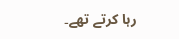رہا کرتے تھے۔